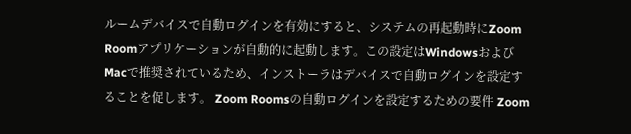ルームデバイスで自動ログインを有効にすると、システムの再起動時にZoom Roomアプリケーションが自動的に起動します。この設定はWindowsおよびMacで推奨されているため、インストーラはデバイスで自動ログインを設定することを促します。 Zoom Roomsの自動ログインを設定するための要件 Zoom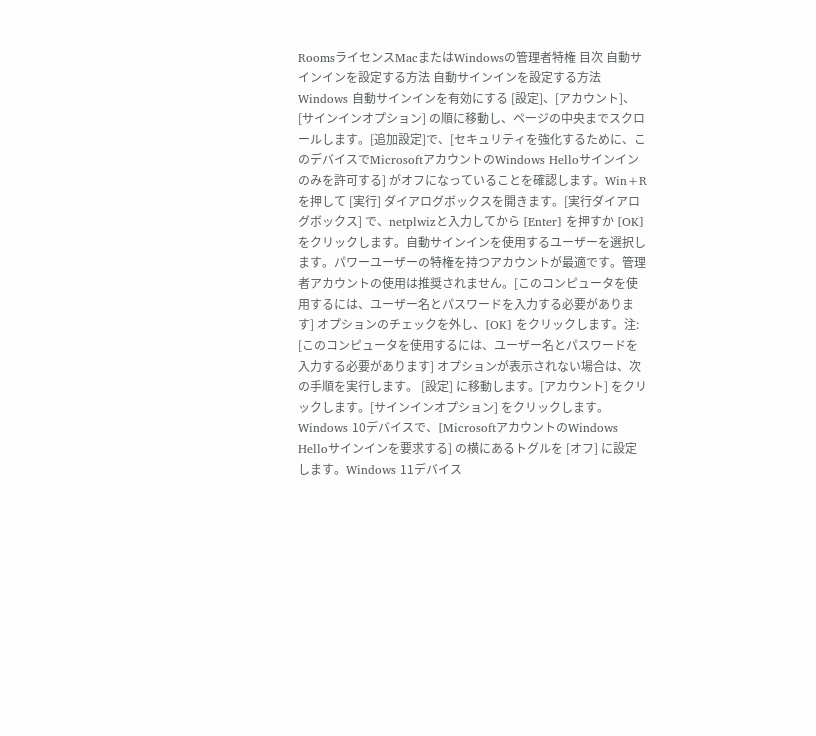RoomsライセンスMacまたはWindowsの管理者特権 目次 自動サインインを設定する方法 自動サインインを設定する方法 Windows 自動サインインを有効にする [設定]、[アカウント]、[サインインオプション] の順に移動し、ページの中央までスクロールします。[追加設定]で、[セキュリティを強化するために、このデバイスでMicrosoftアカウントのWindows Helloサインインのみを許可する] がオフになっていることを確認します。Win+Rを押して [実行] ダイアログボックスを開きます。[実行ダイアログボックス] で、netplwizと入力してから [Enter] を押すか [OK] をクリックします。自動サインインを使用するユーザーを選択します。パワーユーザーの特権を持つアカウントが最適です。管理者アカウントの使用は推奨されません。[このコンピュータを使用するには、ユーザー名とパスワードを入力する必要があります] オプションのチェックを外し、[OK] をクリックします。注: [このコンピュータを使用するには、ユーザー名とパスワードを入力する必要があります] オプションが表示されない場合は、次の手順を実行します。 [設定] に移動します。[アカウント] をクリックします。[サインインオプション] をクリックします。Windows 10デバイスで、[MicrosoftアカウントのWindows Helloサインインを要求する] の横にあるトグルを [オフ] に設定します。Windows 11デバイス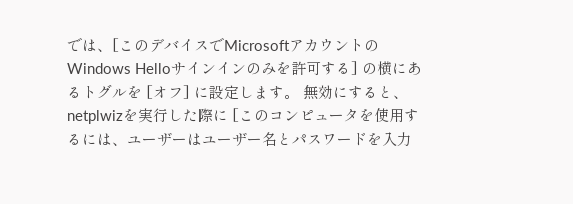では、[このデバイスでMicrosoftアカウントのWindows Helloサインインのみを許可する] の横にあるトグルを [オフ] に設定します。 無効にすると、netplwizを実行した際に [このコンピュータを使用するには、ユーザーはユーザー名とパスワードを入力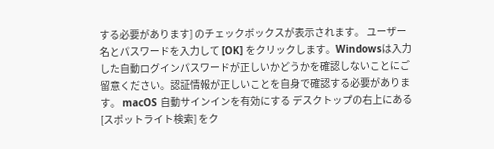する必要があります] のチェックボックスが表示されます。 ユーザー名とパスワードを入力して [OK] をクリックします。Windowsは入力した自動ログインパスワードが正しいかどうかを確認しないことにご留意ください。認証情報が正しいことを自身で確認する必要があります。 macOS 自動サインインを有効にする デスクトップの右上にある [スポットライト検索] をク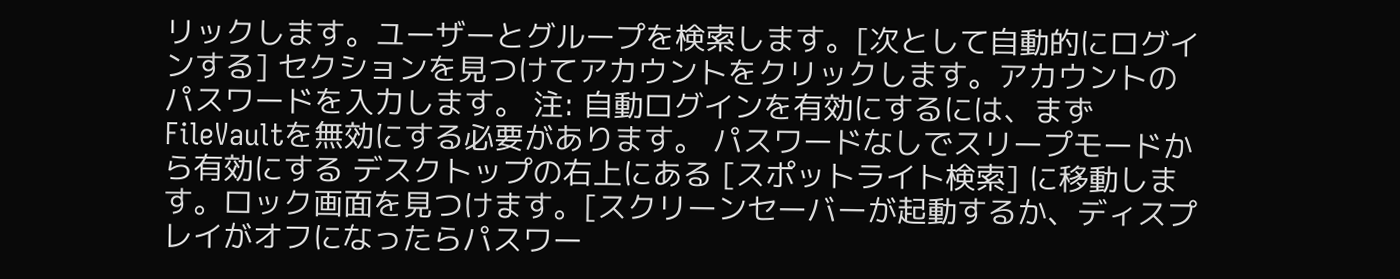リックします。ユーザーとグループを検索します。[次として自動的にログインする] セクションを見つけてアカウントをクリックします。アカウントのパスワードを入力します。 注: 自動ログインを有効にするには、まずFileVaultを無効にする必要があります。 パスワードなしでスリープモードから有効にする デスクトップの右上にある [スポットライト検索] に移動します。ロック画面を見つけます。[スクリーンセーバーが起動するか、ディスプレイがオフになったらパスワー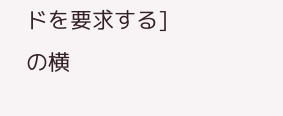ドを要求する] の横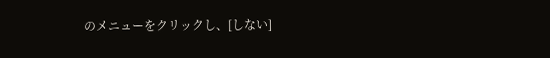のメニューをクリックし、[しない]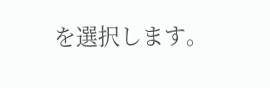を選択します。